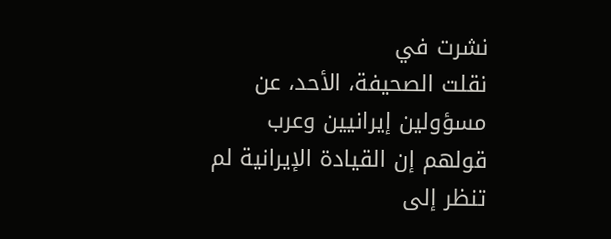نشرت في
نقلت الصحيفة، الأحد، عن مسؤولين إيرانيين وعرب قولهم إن القيادة الإيرانية لم تنظر إلى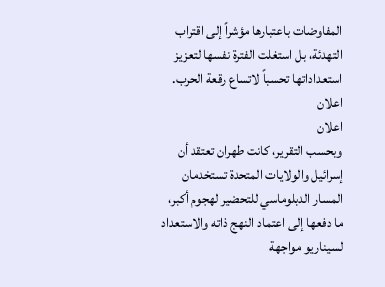المفاوضات باعتبارها مؤشراً إلى اقتراب التهدئة، بل استغلت الفترة نفسها لتعزيز استعداداتها تحسباً لاتساع رقعة الحرب.
اعلان
اعلان
وبحسب التقرير، كانت طهران تعتقد أن إسرائيل والولايات المتحدة تستخدمان المسار الدبلوماسي للتحضير لهجوم أكبر، ما دفعها إلى اعتماد النهج ذاته والاستعداد لسيناريو مواجهة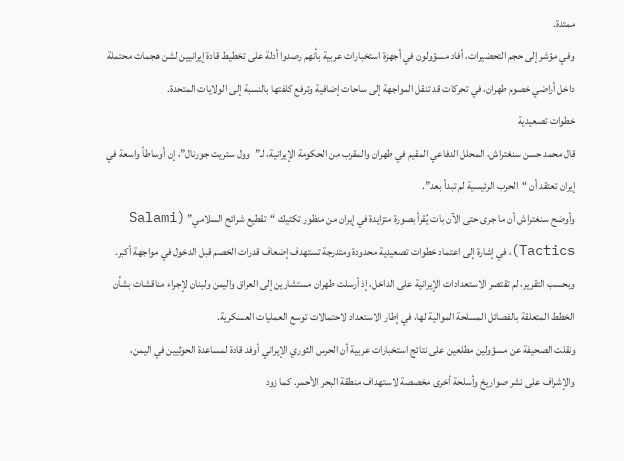ممتدة.
وفي مؤشر إلى حجم التحضيرات، أفاد مسؤولون في أجهزة استخبارات عربية بأنهم رصدوا أدلة على تخطيط قادة إيرانيين لشن هجمات محتملة داخل أراضي خصوم طهران، في تحركات قد تنقل المواجهة إلى ساحات إضافية وترفع كلفتها بالنسبة إلى الولايات المتحدة.
خطوات تصعيدية
قال محمد حسن سنغتراش، المحلل الدفاعي المقيم في طهران والمقرب من الحكومة الإيرانية، لـ”وول ستريت جورنال”، إن أوساطاً واسعة في إيران تعتقد أن “الحرب الرئيسية لم تبدأ بعد”.
وأوضح سنغتراش أن ما جرى حتى الآن بات يُقرأ بصورة متزايدة في إيران من منظور تكتيك “تقطيع شرائح السلامي” (Salami Tactics)، في إشارة إلى اعتماد خطوات تصعيدية محدودة ومتدرجة تستهدف إضعاف قدرات الخصم قبل الدخول في مواجهة أكبر.
وبحسب التقرير، لم تقتصر الاستعدادات الإيرانية على الداخل، إذ أرسلت طهران مستشارين إلى العراق واليمن ولبنان لإجراء مناقشات بشأن الخطط المتعلقة بالفصائل المسلحة الموالية لها، في إطار الاستعداد لاحتمالات توسع العمليات العسكرية.
ونقلت الصحيفة عن مسؤولين مطلعين على نتائج استخبارات عربية أن الحرس الثوري الإيراني أوفد قادة لمساعدة الحوثيين في اليمن، والإشراف على نشر صواريخ وأسلحة أخرى مخصصة لاستهداف منطقة البحر الأحمر. كما زود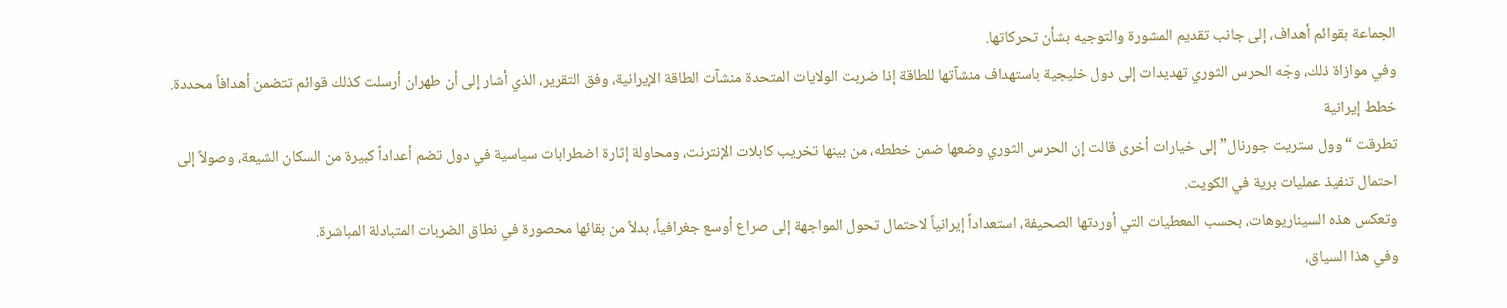الجماعة بقوائم أهداف، إلى جانب تقديم المشورة والتوجيه بشأن تحركاتها.
وفي موازاة ذلك، وجّه الحرس الثوري تهديدات إلى دول خليجية باستهداف منشآتها للطاقة إذا ضربت الولايات المتحدة منشآت الطاقة الإيرانية، وفق التقرير، الذي أشار إلى أن طهران أرسلت كذلك قوائم تتضمن أهدافاً محددة.
خطط إيرانية
تطرقت “وول ستريت جورنال” إلى خيارات أخرى قالت إن الحرس الثوري وضعها ضمن خططه، من بينها تخريب كابلات الإنترنت، ومحاولة إثارة اضطرابات سياسية في دول تضم أعداداً كبيرة من السكان الشيعة، وصولاً إلى احتمال تنفيذ عمليات برية في الكويت.
وتعكس هذه السيناريوهات، بحسب المعطيات التي أوردتها الصحيفة، استعداداً إيرانياً لاحتمال تحول المواجهة إلى صراع أوسع جغرافياً، بدلاً من بقائها محصورة في نطاق الضربات المتبادلة المباشرة.
وفي هذا السياق،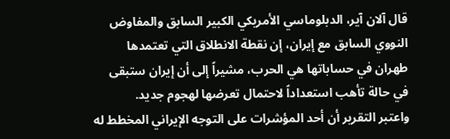قال آلان آير، الدبلوماسي الأمريكي الكبير السابق والمفاوض النووي السابق مع إيران، إن نقطة الانطلاق التي تعتمدها طهران في حساباتها هي الحرب، مشيراً إلى أن إيران ستبقى في حالة تأهب استعداداً لاحتمال تعرضها لهجوم جديد.
واعتبر التقرير أن أحد المؤشرات على التوجه الإيراني المخطط له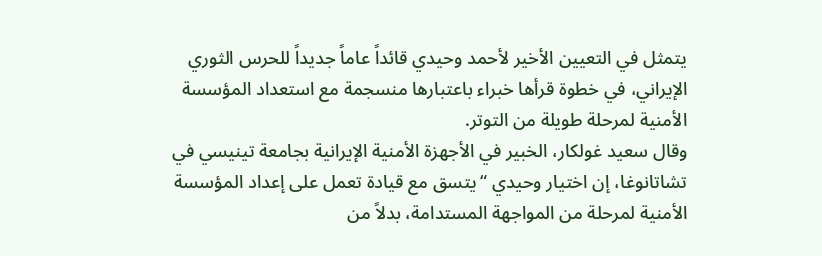يتمثل في التعيين الأخير لأحمد وحيدي قائداً عاماً جديداً للحرس الثوري الإيراني، في خطوة قرأها خبراء باعتبارها منسجمة مع استعداد المؤسسة الأمنية لمرحلة طويلة من التوتر.
وقال سعيد غولكار، الخبير في الأجهزة الأمنية الإيرانية بجامعة تينيسي في تشاتانوغا، إن اختيار وحيدي “يتسق مع قيادة تعمل على إعداد المؤسسة الأمنية لمرحلة من المواجهة المستدامة، بدلاً من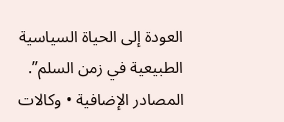العودة إلى الحياة السياسية الطبيعية في زمن السلم”.
المصادر الإضافية • وكالات